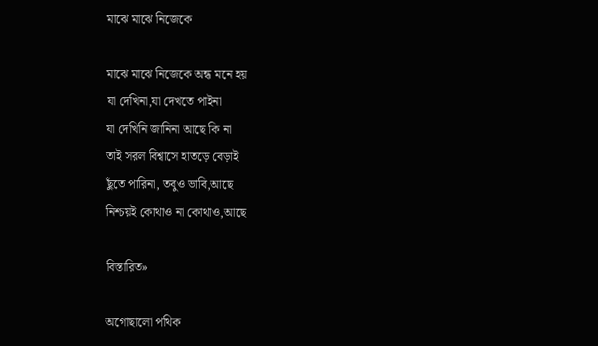মাঝে মাঝে নিজেকে

মাঝে মাঝে নিজেকে অন্ধ মনে হয়
যা দেখিনা,যা দেখতে পাইনা
যা দেখিনি জানিনা আছে কি না
তাই সরল বিশ্বাসে হাতড়ে বেড়াই
ছুঁতে পারিনা, তবুও ভাবি,আছে
নিশ্চয়ই কোথাও না কোথাও,আছে

বিস্তারিত»

অগোছালো পথিক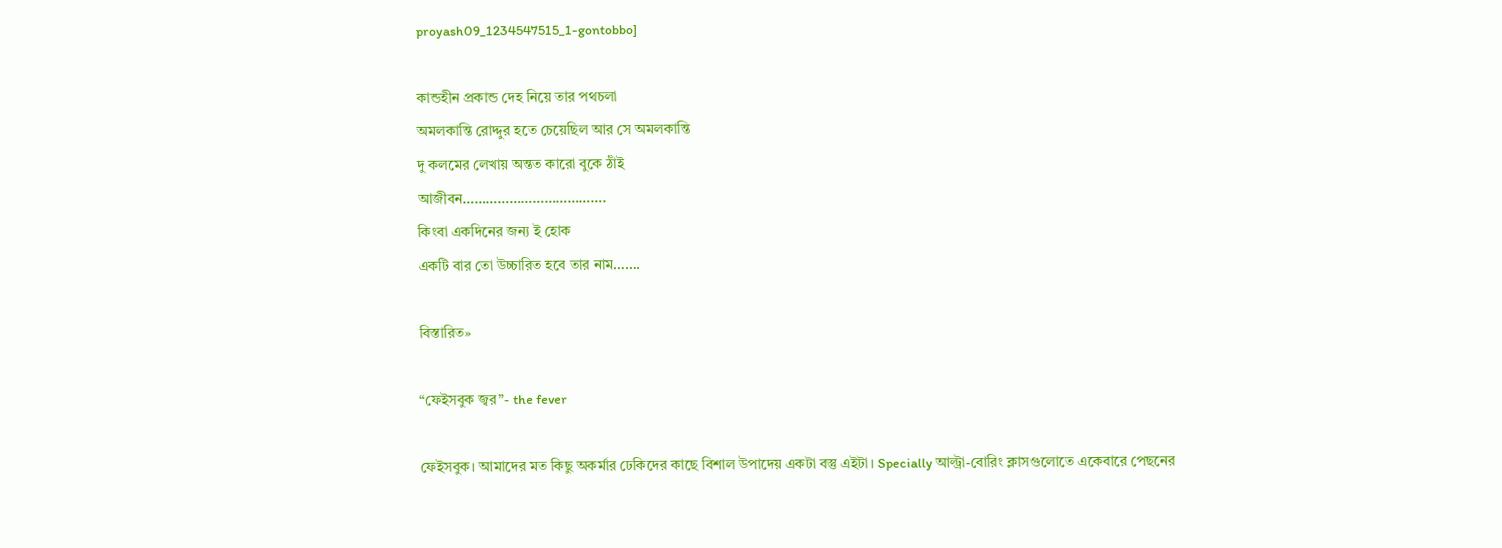proyash09_1234547515_1-gontobbo]

কান্ডহীন প্রকান্ড দেহ নিয়ে তার পথচলা
অমলকান্তি রোদ্দুর হতে চেয়েছিল আর সে অমলকান্তি
দু কলমের লেখায় অন্তত কারো বুকে ঠাঁই
আজীবন……………………………….
কিংবা একদিনের জন্য ই হোক
একটি বার তো উচ্চারিত হবে তার নাম…….

বিস্তারিত»

“ফেইসবুক জ্বর”- the fever

ফেইসবুক। আমাদের মত কিছু অকর্মার ঢেকিদের কাছে বিশাল উপাদেয় একটা বস্তু এইটা। Specially আল্ট্রা-বোরিং ক্লাসগুলোতে একেবারে পেছনের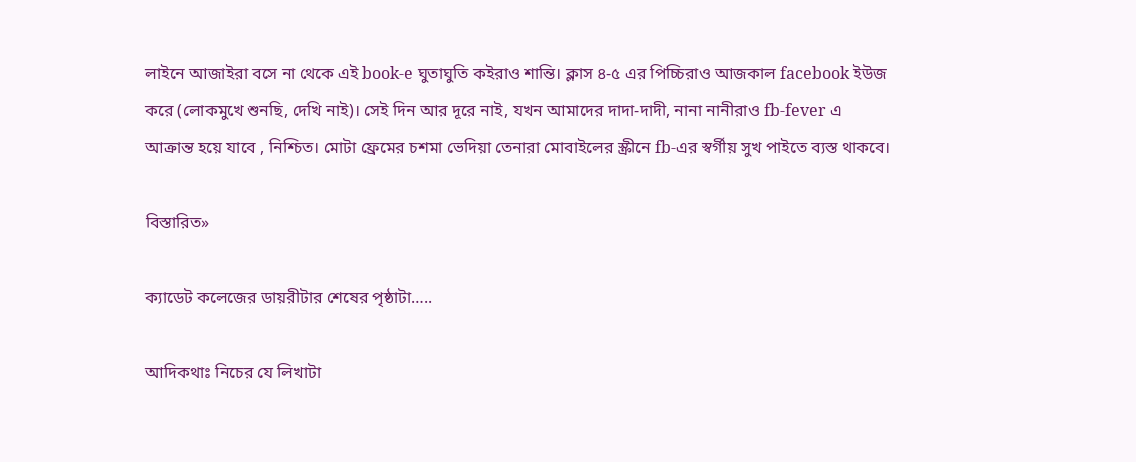লাইনে আজাইরা বসে না থেকে এই book-e ঘুতাঘুতি কইরাও শান্তি। ক্লাস ৪-৫ এর পিচ্চিরাও আজকাল facebook ইউজ করে (লোকমুখে শুনছি, দেখি নাই)। সেই দিন আর দূরে নাই, যখন আমাদের দাদা-দাদী, নানা নানীরাও fb-fever এ আক্রান্ত হয়ে যাবে , নিশ্চিত। মোটা ফ্রেমের চশমা ভেদিয়া তেনারা মোবাইলের স্ক্রীনে fb-এর স্বর্গীয় সুখ পাইতে ব্যস্ত থাকবে।

বিস্তারিত»

ক্যাডেট কলেজের ডায়রীটার শেষের পৃষ্ঠাটা…..

আদিকথাঃ নিচের যে লিখাটা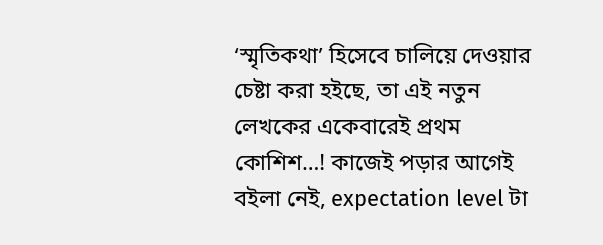‘স্মৃতিকথা’ হিসেবে চালিয়ে দেওয়ার চেষ্টা করা হইছে, তা এই নতুন লেখকের একেবারেই প্রথম কোশিশ…! কাজেই পড়ার আগেই বইলা নেই, expectation level টা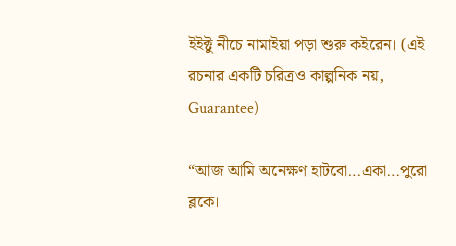ইইক্টু নীচে নামাইয়া পড়া শুরু কইরেন। (এই রচনার একটি চরিত্রও কাল্পনিক নয়, Guarantee)

“আজ আমি অনেক্ষণ হাটবো…একা…পুরো ব্লকে।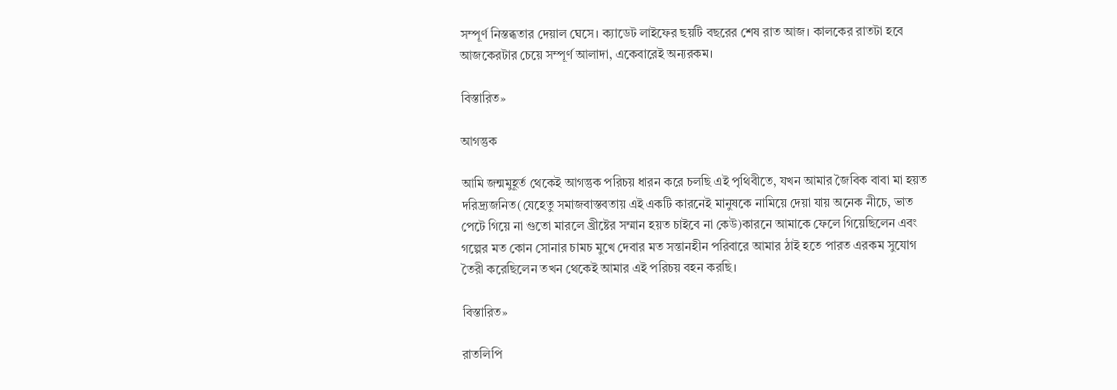সম্পূর্ণ নিস্তব্ধতার দেয়াল ঘেসে। ক্যাডেট লাইফের ছয়টি বছরের শেষ রাত আজ। কালকের রাতটা হবে আজকেরটার চেয়ে সম্পূর্ণ আলাদা, একেবারেই অন্যরকম।

বিস্তারিত»

আগন্তুক

আমি জন্মমুহূর্ত থেকেই আগন্তুক পরিচয় ধারন করে চলছি এই পৃথিবীতে, যখন আমার জৈবিক বাবা মা হয়ত দরিদ্র্যজনিত(যেহেতু সমাজবাস্তবতায় এই একটি কারনেই মানুষকে নামিয়ে দেয়া যায় অনেক নীচে, ভাত পেটে গিয়ে না গুতো মারলে খ্রীষ্টের সম্মান হয়ত চাইবে না কেউ)কারনে আমাকে ফেলে গিয়েছিলেন এবং গল্পের মত কোন সোনার চামচ মুখে দেবার মত সন্তানহীন পরিবারে আমার ঠাই হতে পারত এরকম সুযোগ তৈরী করেছিলেন তখন থেকেই আমার এই পরিচয় বহন করছি।

বিস্তারিত»

রাতলিপি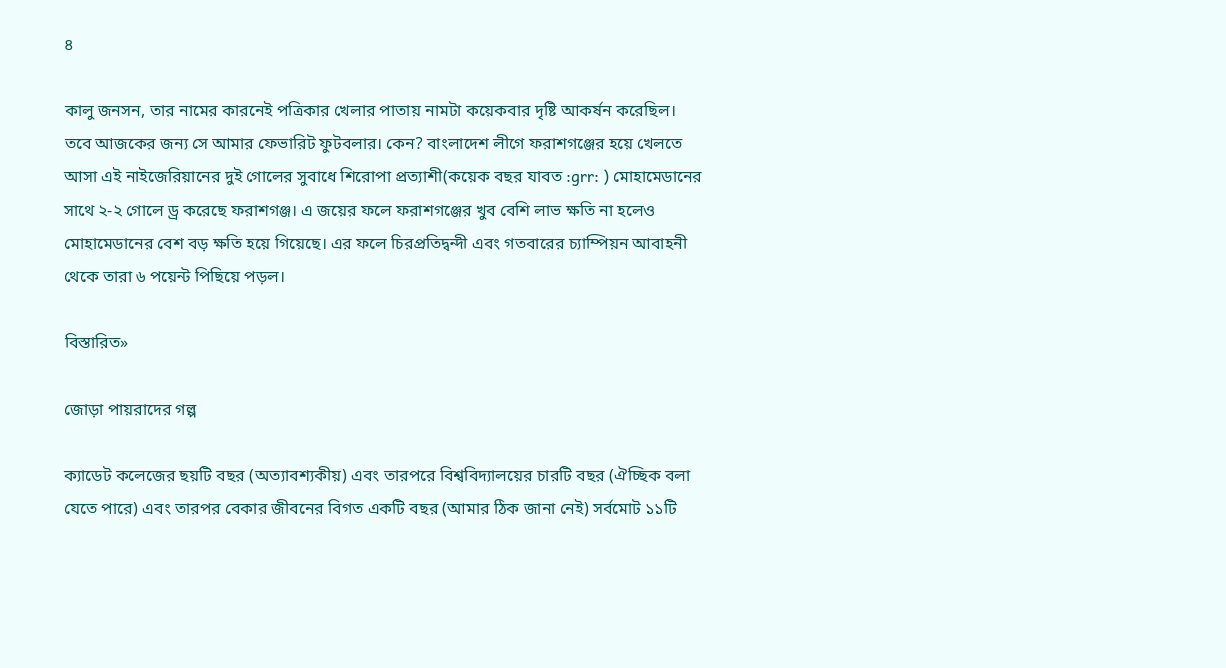৪

কালু জনসন, তার নামের কারনেই পত্রিকার খেলার পাতায় নামটা কয়েকবার দৃষ্টি আকর্ষন করেছিল। তবে আজকের জন্য সে আমার ফেভারিট ফুটবলার। কেন? বাংলাদেশ লীগে ফরাশগঞ্জের হয়ে খেলতে আসা এই নাইজেরিয়ানের দুই গোলের সুবাধে শিরোপা প্রত্যাশী(কয়েক বছর যাবত :grr: ) মোহামেডানের সাথে ২-২ গোলে ড্র করেছে ফরাশগঞ্জ। এ জয়ের ফলে ফরাশগঞ্জের খুব বেশি লাভ ক্ষতি না হলেও মোহামেডানের বেশ বড় ক্ষতি হয়ে গিয়েছে। এর ফলে চিরপ্রতিদ্বন্দী এবং গতবারের চ্যাম্পিয়ন আবাহনী থেকে তারা ৬ পয়েন্ট পিছিয়ে পড়ল।

বিস্তারিত»

জোড়া পায়রাদের গল্প

ক্যাডেট কলেজের ছয়টি বছর (অত্যাবশ্যকীয়) এবং তারপরে বিশ্ববিদ্যালয়ের চারটি বছর (ঐচ্ছিক বলা যেতে পারে) এবং তারপর বেকার জীবনের বিগত একটি বছর (আমার ঠিক জানা নেই) সর্বমোট ১১টি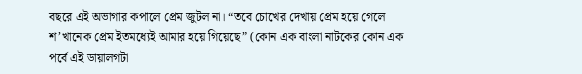বছরে এই অভাগার কপালে প্রেম জুটল না। “তবে চোখের দেখায় প্রেম হয়ে গেলে শ’খানেক প্রেম ইতমধ্যেই আমার হয়ে গিয়েছে” (কোন এক বাংলা নাটকের কোন এক পর্বে এই ডায়ালগটা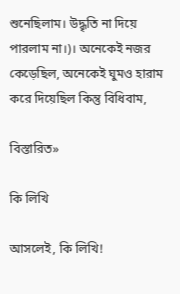শুনেছিলাম। উদ্ধৃতি না দিয়ে পারলাম না।)। অনেকেই নজর কেড়েছিল, অনেকেই ঘুমও হারাম করে দিয়েছিল কিন্তু বিধিবাম,

বিস্তারিত»

কি লিখি

আসলেই, কি লিখি!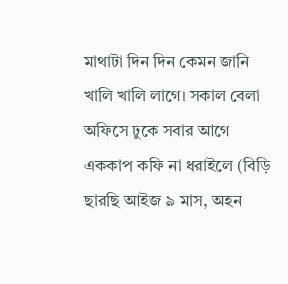মাথাটা দিন দিন কেমন জানি খালি খালি লাগে। সকাল বেলা অফিসে ঢুকে সবার আগে এককাপ কফি না ধরাইলে (বিড়ি ছারছি আইজ ৯ মাস, অহন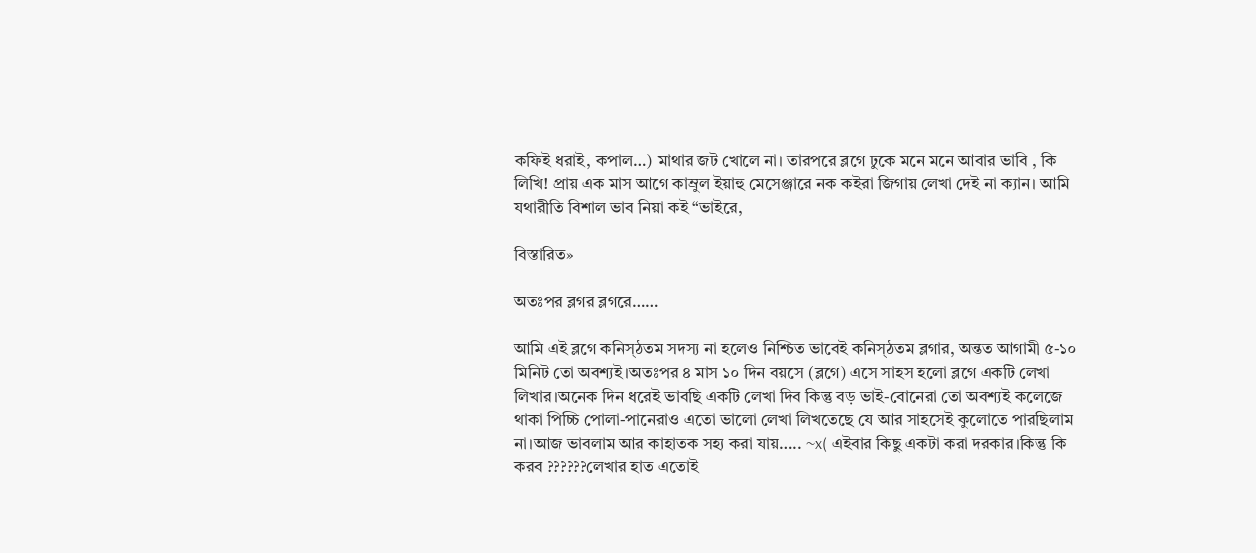কফিই ধরাই, কপাল…) মাথার জট খোলে না। তারপরে ব্লগে ঢুকে মনে মনে আবার ভাবি , কি লিখি! প্রায় এক মাস আগে কাম্রুল ইয়াহু মেসেঞ্জারে নক কইরা জিগায় লেখা দেই না ক্যান। আমি যথারীতি বিশাল ভাব নিয়া কই “ভাইরে,

বিস্তারিত»

অতঃপর ব্লগর ব্লগরে……

আমি এই ব্লগে কনিস্ঠতম সদস্য না হলেও নিশ্চিত ভাবেই কনিস্ঠতম ব্লগার, অন্তত আগামী ৫-১০ মিনিট তো অবশ্যই।অতঃপর ৪ মাস ১০ দিন বয়সে (ব্লগে) এসে সাহস হলো ব্লগে একটি লেখা লিখার।অনেক দিন ধরেই ভাবছি একটি লেখা দিব কিন্তু বড় ভাই-বোনেরা তো অবশ্যই কলেজে থাকা পিচ্চি পোলা-পানেরাও এতো ভালো লেখা লিখতেছে যে আর সাহসেই কুলোতে পারছিলাম না।আজ ভাবলাম আর কাহাতক সহ্য করা যায়….. ~x( এইবার কিছু একটা করা দরকার।কিন্তু কি করব ??????লেখার হাত এতোই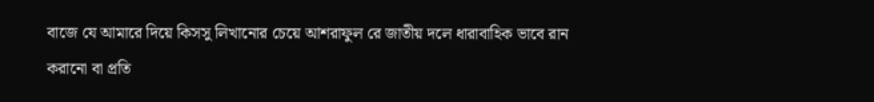বাজে যে আমারে দিয়ে কিসসু লিখানোর চেয়ে আশরাফুল রে জাতীয় দলে ধারাবাহিক ভাবে রান করানো বা প্রতি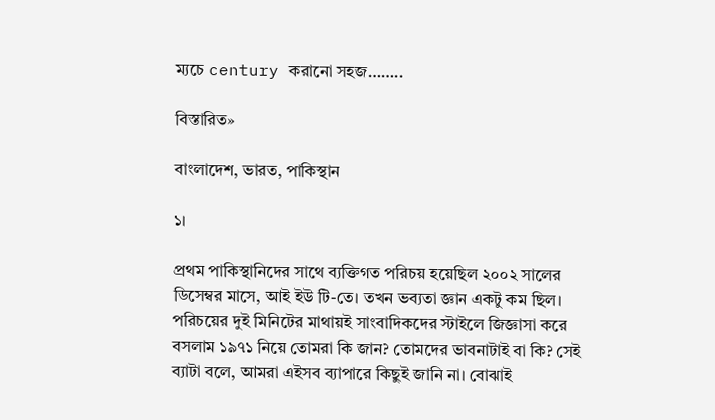ম্যচে century করানো সহজ……..

বিস্তারিত»

বাংলাদেশ, ভারত, পাকিস্থান

১।

প্রথম পাকিস্থানিদের সাথে ব্যক্তিগত পরিচয় হয়েছিল ২০০২ সালের ডিসেম্বর মাসে, আই ইউ টি-তে। তখন ভব্যতা জ্ঞান একটু কম ছিল। পরিচয়ের দুই মিনিটের মাথায়ই সাংবাদিকদের স্টাইলে জিজ্ঞাসা করে বসলাম ১৯৭১ নিয়ে তোমরা কি জান? তোমদের ভাবনাটাই বা কি? সেই ব্যাটা বলে, আমরা এইসব ব্যাপারে কিছুই জানি না। বোঝাই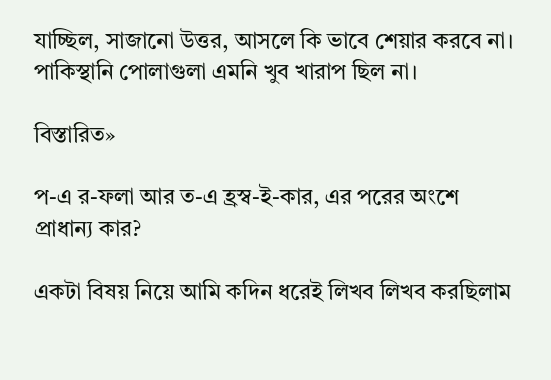যাচ্ছিল, সাজানো উত্তর, আসলে কি ভাবে শেয়ার করবে না। পাকিস্থানি পোলাগুলা এমনি খুব খারাপ ছিল না।

বিস্তারিত»

প-এ র-ফলা আর ত-এ হ্রস্ব-ই-কার, এর পরের অংশে প্রাধান্য কার?

একটা বিষয় নিয়ে আমি কদিন ধরেই লিখব লিখব করছিলাম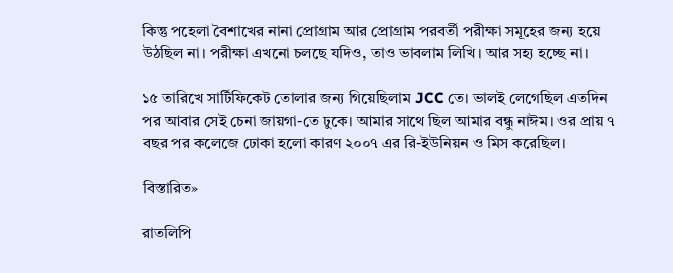কিন্তু পহেলা বৈশাখের নানা প্রোগ্রাম আর প্রোগ্রাম পরবর্তী পরীক্ষা সমূহের জন্য হয়ে উঠছিল না। পরীক্ষা এখনো চলছে যদিও, তাও ভাবলাম লিখি। আর সহ্য হচ্ছে না।

১৫ তারিখে সার্টিফিকেট তোলার জন্য গিয়েছিলাম JCC তে। ভালই লেগেছিল এতদিন পর আবার সেই চেনা জায়গা-তে ঢুকে। আমার সাথে ছিল আমার বন্ধু নাঈম। ওর প্রায় ৭ বছর পর কলেজে ঢোকা হলো কারণ ২০০৭ এর রি-ইউনিয়ন ও মিস করেছিল।

বিস্তারিত»

রাতলিপি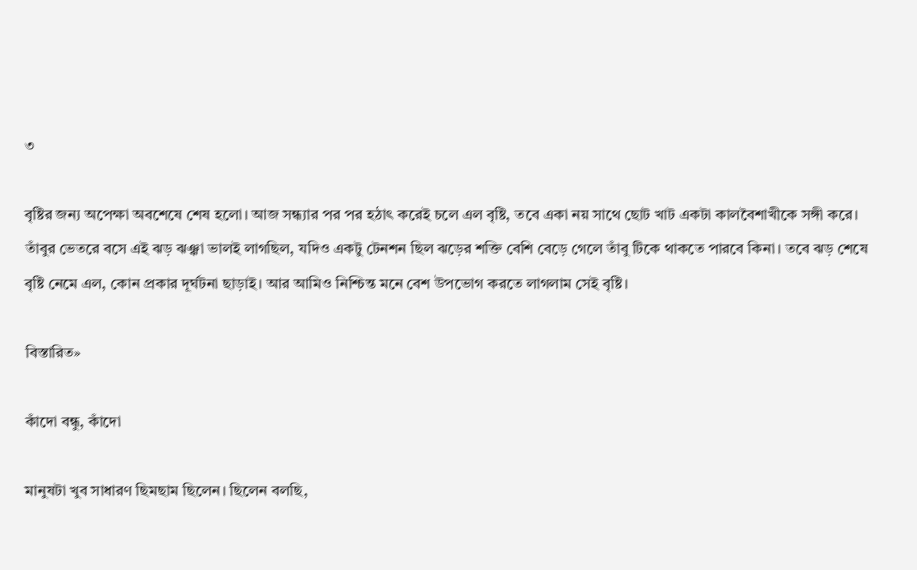৩

বৃষ্টির জন্য অপেক্ষা অবশেষে শেষ হলো। আজ সন্ধ্যার পর পর হঠাৎ করেই চলে এল বৃষ্টি, তবে একা নয় সাথে ছোট খাট একটা কালবৈশাখীকে সঙ্গী করে। তাঁবুর ভেতরে বসে এই ঝড় ঝঞ্ঝা ভালই লাগছিল, যদিও একটু টেনশন ছিল ঝড়ের শক্তি বেশি বেড়ে গেলে তাঁবু টিকে থাকতে পারবে কিনা। তবে ঝড় শেষে বৃষ্টি নেমে এল, কোন প্রকার দূর্ঘটনা ছাড়াই। আর আমিও নিশ্চিন্ত মনে বেশ উপভোগ করতে লাগলাম সেই বৃষ্টি।

বিস্তারিত»

কাঁদো বন্ধু, কাঁদো

মানুষটা খুব সাধারণ ছিমছাম ছিলেন। ছিলেন বলছি,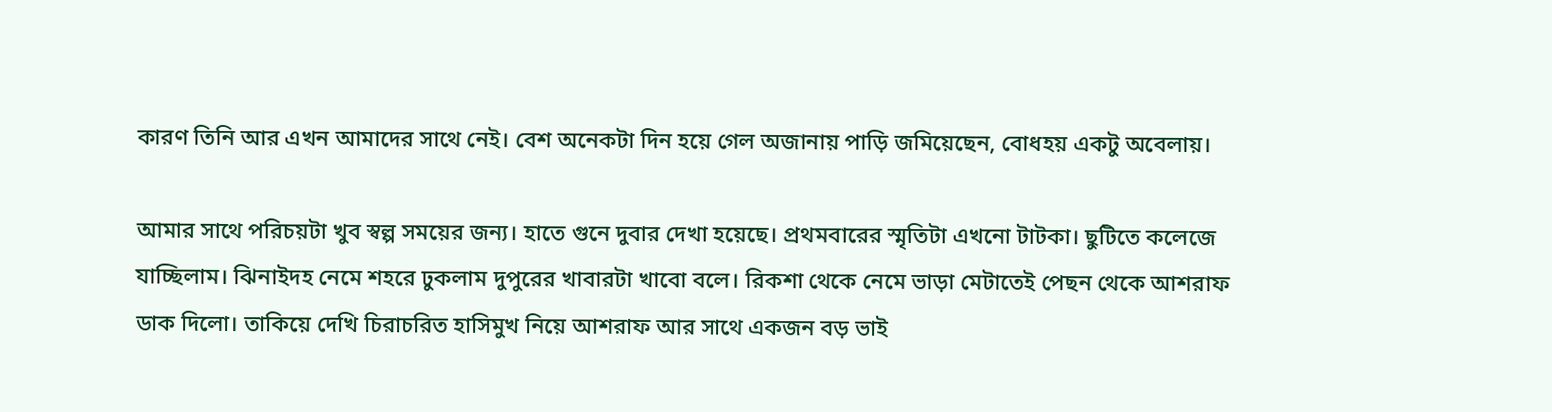কারণ তিনি আর এখন আমাদের সাথে নেই। বেশ অনেকটা দিন হয়ে গেল অজানায় পাড়ি জমিয়েছেন, বোধহয় একটু অবেলায়।

আমার সাথে পরিচয়টা খুব স্বল্প সময়ের জন্য। হাতে গুনে দুবার দেখা হয়েছে। প্রথমবারের স্মৃতিটা এখনো টাটকা। ছুটিতে কলেজে যাচ্ছিলাম। ঝিনাইদহ নেমে শহরে ঢুকলাম দুপুরের খাবারটা খাবো বলে। রিকশা থেকে নেমে ভাড়া মেটাতেই পেছন থেকে আশরাফ ডাক দিলো। তাকিয়ে দেখি চিরাচরিত হাসিমুখ নিয়ে আশরাফ আর সাথে একজন বড় ভাই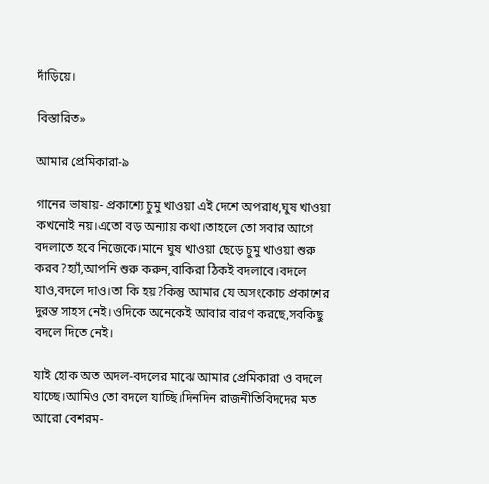দাঁড়িয়ে।

বিস্তারিত»

আমার প্রেমিকারা-৯

গানের ভাষায়- প্রকাশ্যে চুমু খাওয়া এই দেশে অপরাধ,ঘুষ খাওয়া কখনোই নয়।এতো বড় অন্যায় কথা।তাহলে তো সবার আগে বদলাতে হবে নিজেকে।মানে ঘুষ খাওয়া ছেড়ে চুমু খাওয়া শুরু করব?হ্যাঁ,আপনি শুরু করুন,বাকিরা ঠিকই বদলাবে।বদলে যাও,বদলে দাও।তা কি হয়?কিন্তু আমার যে অসংকোচ প্রকাশের দুরন্ত সাহস নেই।ওদিকে অনেকেই আবার বারণ করছে,সবকিছু বদলে দিতে নেই।

যাই হোক অত অদল-বদলের মাঝে আমার প্রেমিকারা ও বদলে যাচ্ছে।আমিও তো বদলে যাচ্ছি।দিনদিন রাজনীতিবিদদের মত আরো বেশরম-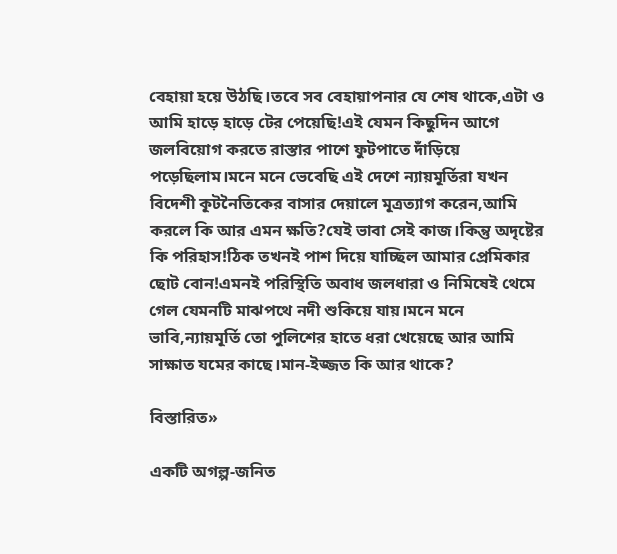বেহায়া হয়ে উঠছি।তবে সব বেহায়াপনার যে শেষ থাকে,এটা ও আমি হাড়ে হাড়ে টের পেয়েছি!এই যেমন কিছুদিন আগে জলবিয়োগ করতে রাস্তার পাশে ফুটপাতে দাঁড়িয়ে পড়েছিলাম।মনে মনে ভেবেছি এই দেশে ন্যায়মূর্তিরা যখন বিদেশী কূটনৈতিকের বাসার দেয়ালে মূত্রত্যাগ করেন,আমি করলে কি আর এমন ক্ষতি?যেই ভাবা সেই কাজ।কিন্তু অদৃষ্টের কি পরিহাস!ঠিক তখনই পাশ দিয়ে যাচ্ছিল আমার প্রেমিকার ছোট বোন!এমনই পরিস্থিতি অবাধ জলধারা ও নিমিষেই থেমে গেল যেমনটি মাঝপথে নদী শুকিয়ে যায়।মনে মনে ভাবি,ন্যায়মূর্তি তো পুলিশের হাতে ধরা খেয়েছে আর আমি সাক্ষাত যমের কাছে।মান-ইজ্জত কি আর থাকে?

বিস্তারিত»

একটি অগল্প-জনিত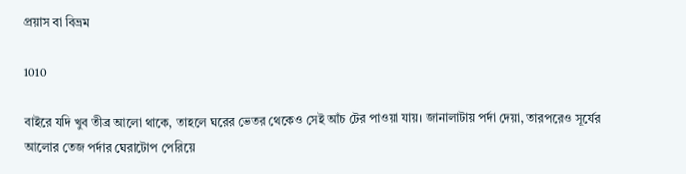প্রয়াস বা বিভ্রম

1010

বাইরে যদি খুব তীব্র আলো থাকে, তাহলে ঘরের ভেতর থেকেও সেই আঁচ টের পাওয়া যায়। জানালাটায় পর্দা দেয়া, তারপরেও সূর্যের আলোর তেজ পর্দার ঘেরাটোপ পেরিয়ে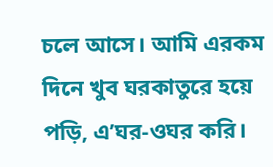চলে আসে। আমি এরকম দিনে খুব ঘরকাতুরে হয়ে পড়ি, এ’ঘর-ওঘর করি।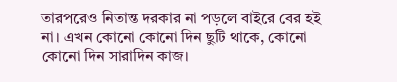তারপরেও নিতান্ত দরকার না পড়লে বাইরে বের হই না। এখন কোনো কোনো দিন ছুটি থাকে, কোনো কোনো দিন সারাদিন কাজ।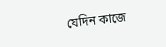যেদিন কাজে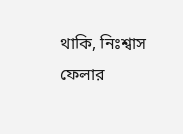থাকি, নিঃশ্বাস ফেলার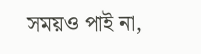সময়ও পাই না,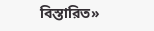বিস্তারিত»